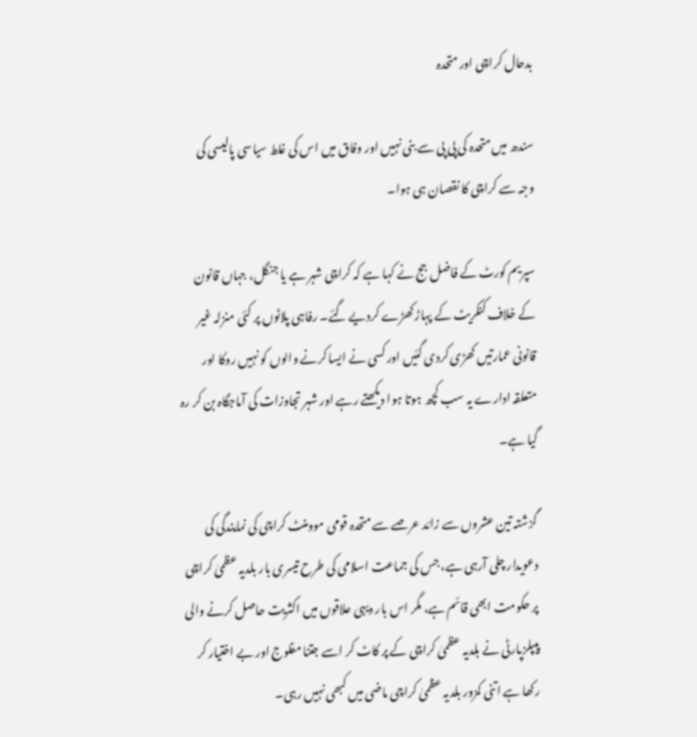بدحال کراچی اور متحدہ

سندھ میں متحدہ کی پی پی سے بنی نہیں اور وفاق میں اس کی غلط سیاسی پالیسی کی وجہ سے کراچی کا نقصان ہی ہوا۔

سپریم کورٹ کے فاضل جج نے کہا ہے کہ کراچی شہر ہے یا جنگل، جہاں قانون کے خلاف کنکریٹ کے پہاڑ کھڑے کردیے گئے۔ رفاہی پلاٹوں پر کئی منزلہ غیر قانونی عمارتیں کھڑی کردی گئیں اور کسی نے ایسا کرنے والوں کو نہیں روکا اور متعلقہ ادارے یہ سب کچھ ہوتا ہوا دیکھتے رہے اور شہر تجاوزات کی آماجگاہ بن کر رہ گیا ہے۔

گزشتہ تین عشروں سے زائد عرصے سے متحدہ قومی موومنٹ کراچی کی نمایندگی کی دعویدار چلی آرہی ہے، جس کی جماعت اسلامی کی طرح تیسری بار بلدیہ عظمیٰ کراچی پر حکومت ابھی قائم ہے، مگر اس بار دیہی علاقوں میں اکثریت حاصل کرنے والی پیپلزپارٹی نے بلدیہ عظمیٰ کراچی کے پر کاٹ کر اسے جتنا مفلوج اور بے اختیار کر رکھا ہے اتنی کمزور بلدیہ عظمیٰ کراچی ماضی میں کبھی نہیں رہی۔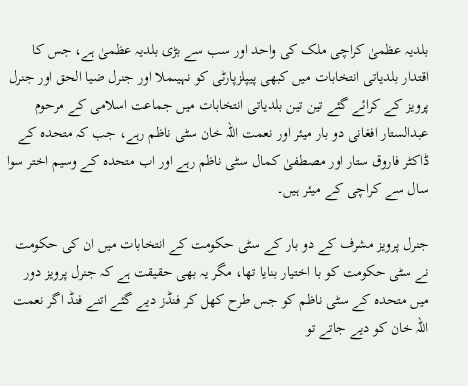بلدیہ عظمیٰ کراچی ملک کی واحد اور سب سے بڑی بلدیہ عظمیٰ ہے، جس کا اقتدار بلدیاتی انتخابات میں کبھی پیپلزپارٹی کو نہیںملا اور جنرل ضیا الحق اور جنرل پرویز کے کرائے گئے تین تین بلدیاتی انتخابات میں جماعت اسلامی کے مرحوم عبدالستار افغانی دو بار میئر اور نعمت اللہ خان سٹی ناظم رہے، جب کہ متحدہ کے ڈاکٹر فاروق ستار اور مصطفیٰ کمال سٹی ناظم رہے اور اب متحدہ کے وسیم اختر سوا سال سے کراچی کے میئر ہیں۔

جنرل پرویز مشرف کے دو بار کے سٹی حکومت کے انتخابات میں ان کی حکومت نے سٹی حکومت کو با اختیار بنایا تھا، مگر یہ بھی حقیقت ہے کہ جنرل پرویز دور میں متحدہ کے سٹی ناظم کو جس طرح کھل کر فنڈز دیے گئے اتنے فنڈ اگر نعمت اللہ خان کو دیے جاتے تو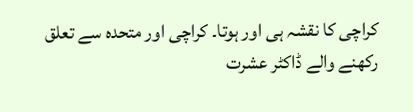کراچی کا نقشہ ہی اور ہوتا۔ کراچی اور متحدہ سے تعلق رکھنے والے ڈاکٹر عشرت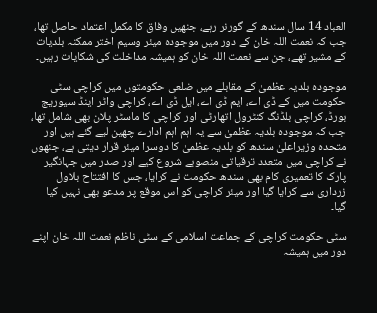العباد 14 سال سندھ کے گورنر رہے، جنھیں وفاق کا مکمل اعتماد حاصل تھا، جب کہ نعمت اللہ خان کے دور میں موجودہ میئر وسیم اختر ممکنہ بلدیات کے مشیر تھے، جن سے نعمت اللہ خان کو ہمیشہ مداخلت کی شکایات رہیں۔

موجودہ بلدیہ عظمیٰ کے مقابلے میں ضلعی حکومتوں میں کراچی سٹی حکومت میں کے ڈی اے، ایم ڈی اے، ایل ڈی اے، کراچی واٹر اینڈ سیوریج بورڈ، کراچی بلڈنگ کنٹرول اتھارٹی اور کراچی کا ماسٹر پلان بھی شامل تھا، جب کہ موجودہ بلدیہ عظمیٰ سے یہ اہم اہم ادارے چھین لیے گئے ہیں اور متحدہ وزیراعلیٰ سندھ کو بلدیہ عظمیٰ کا دوسرا میئر قرار دیتی ہے، جنھوں نے کراچی میں متعدد ترقیاتی منصوبے شروع کیے اور صدر میں جہانگیر پارک کا تعمیری کام بھی سندھ حکومت نے کرایا، جس کا افتتاح بلاول زرداری سے کرایا گیا اور میئر کراچی کو اس موقع پر مدعو بھی نہیں کیا گیا۔

سٹی حکومت کراچی کے جماعت اسلامی کے سٹی ناظم نعمت اللہ خان اپنے دور میں ہمیشہ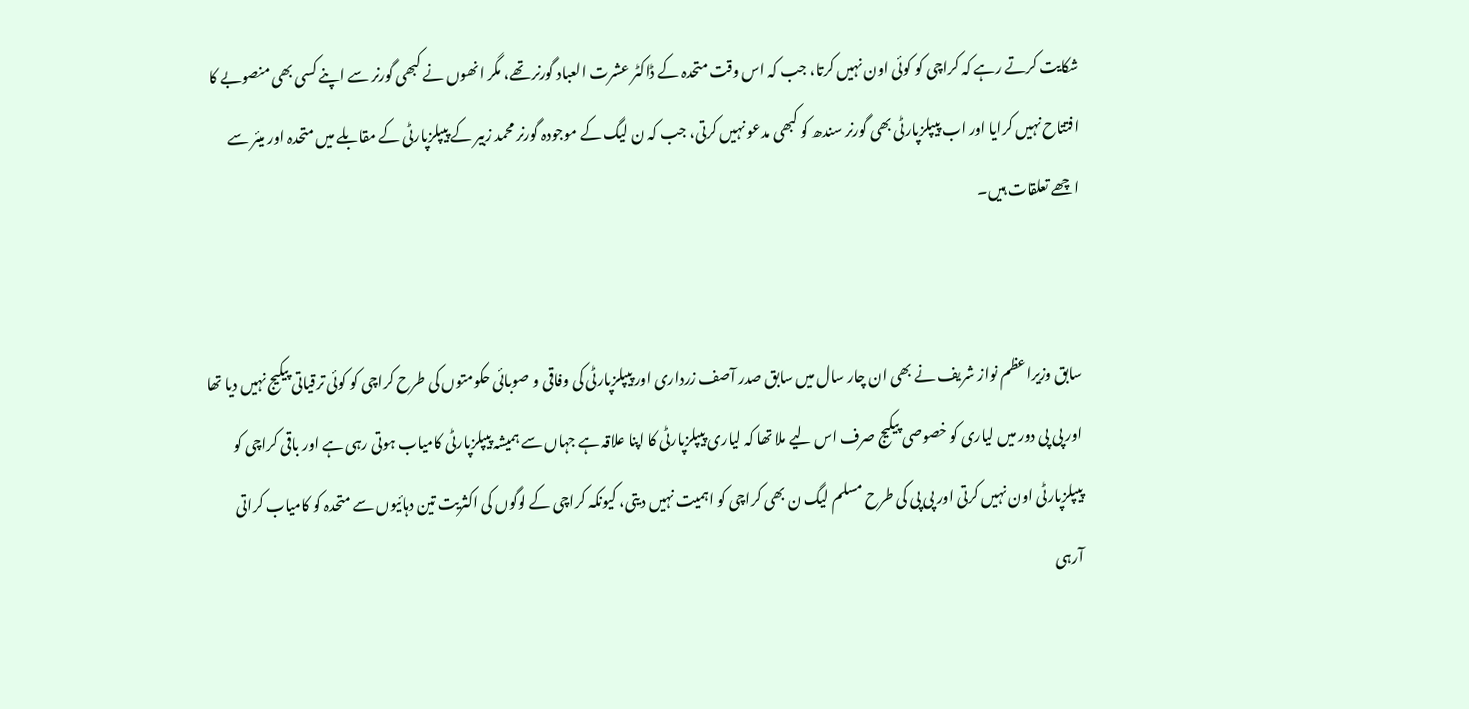شکایت کرتے رہے کہ کراچی کو کوئی اون نہیں کرتا، جب کہ اس وقت متحدہ کے ڈاکٹر عشرت العباد گورنر تھے، مگر انھوں نے کبھی گورنر سے اپنے کسی بھی منصوبے کا افتتاح نہیں کرایا اور اب پیپلزپارٹی بھی گورنر سندھ کو کبھی مدعو نہیں کرتی، جب کہ ن لیگ کے موجودہ گورنر محمد زبیر کے پیپلزپارٹی کے مقابلے میں متحدہ اور میئر سے اچھے تعلقات ہیں۔


سابق وزیراعظم نواز شریف نے بھی ان چار سال میں سابق صدر آصف زرداری اور پیپلزپارٹی کی وفاقی و صوبائی حکومتوں کی طرح کراچی کو کوئی ترقیاتی پیکیج نہیں دیا تھا اور پی پی دور میں لیاری کو خصوصی پیکیج صرف اس لیے ملا تھا کہ لیاری پیپلزپارٹی کا اپنا علاقہ ہے جہاں سے ہمیشہ پیپلزپارٹی کامیاب ہوتی رہی ہے اور باقی کراچی کو پیپلزپارٹی اون نہیں کرتی اور پی پی کی طرح مسلم لیگ ن بھی کراچی کو اہمیت نہیں دیتی، کیونکہ کراچی کے لوگوں کی اکثریت تین دہائیوں سے متحدہ کو کامیاب کراتی آرہی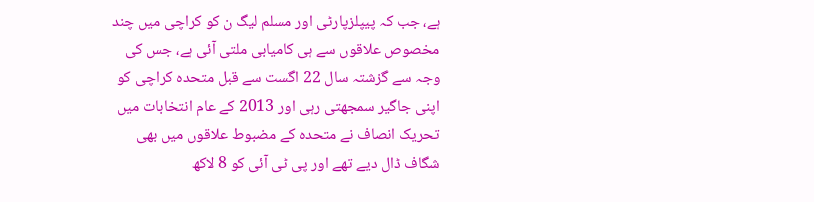ہے، جب کہ پیپلزپارٹی اور مسلم لیگ ن کو کراچی میں چند مخصوص علاقوں سے ہی کامیابی ملتی آئی ہے، جس کی وجہ سے گزشتہ سال 22 اگست سے قبل متحدہ کراچی کو اپنی جاگیر سمجھتی رہی اور 2013 کے عام انتخابات میں تحریک انصاف نے متحدہ کے مضبوط علاقوں میں بھی شگاف ڈال دیے تھے اور پی ٹی آئی کو 8 لاکھ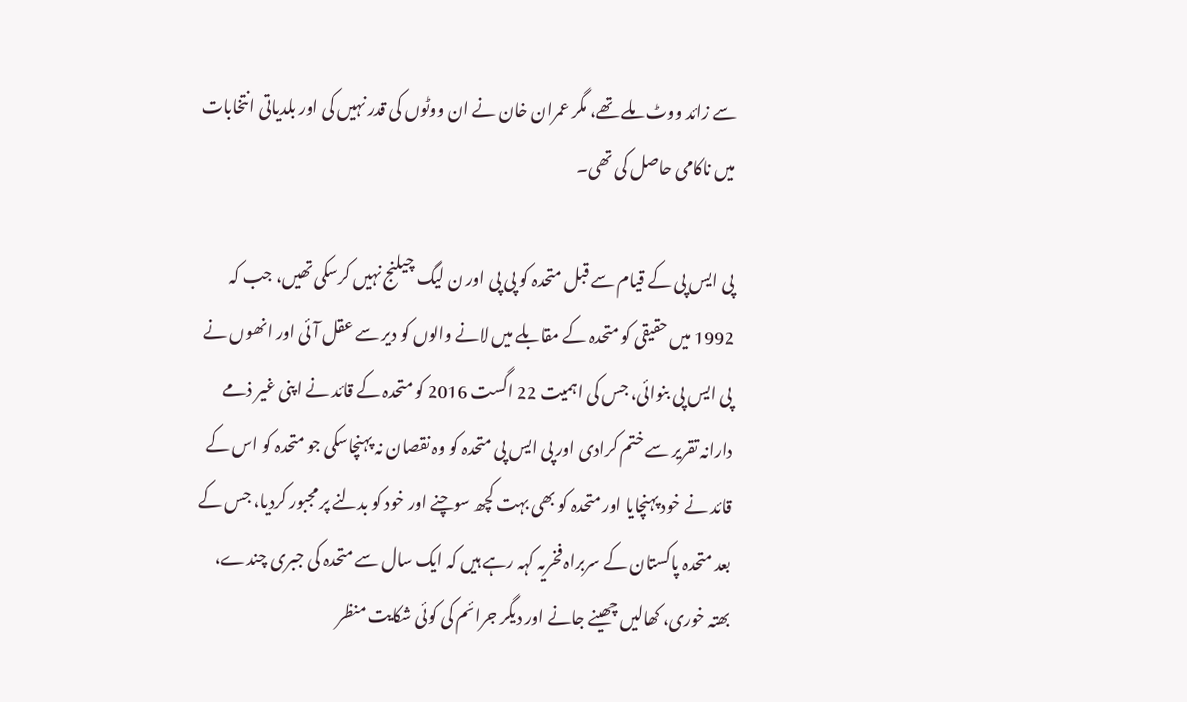سے زائد ووٹ ملے تھے، مگر عمران خان نے ان ووٹوں کی قدر نہیں کی اور بلدیاتی انتخابات میں ناکامی حاصل کی تھی۔

پی ایس پی کے قیام سے قبل متحدہ کو پی پی اور ن لیگ چیلنج نہیں کرسکی تھیں، جب کہ 1992 میں حقیقی کو متحدہ کے مقابلے میں لانے والوں کو دیر سے عقل آئی اور انھوں نے پی ایس پی بنوائی، جس کی اہمیت 22 اگست 2016 کو متحدہ کے قائد نے اپنی غیر ذمے دارانہ تقریر سے ختم کرادی اور پی ایس پی متحدہ کو وہ نقصان نہ پہنچاسکی جو متحدہ کو اس کے قائد نے خود پہنچایا اور متحدہ کو بھی بہت کچھ سوچنے اور خود کو بدلنے پر مجبور کردیا، جس کے بعد متحدہ پاکستان کے سربراہ فخریہ کہہ رہے ہیں کہ ایک سال سے متحدہ کی جبری چندے، بھتہ خوری، کھالیں چھینے جانے اور دیگر جرائم کی کوئی شکایت منظر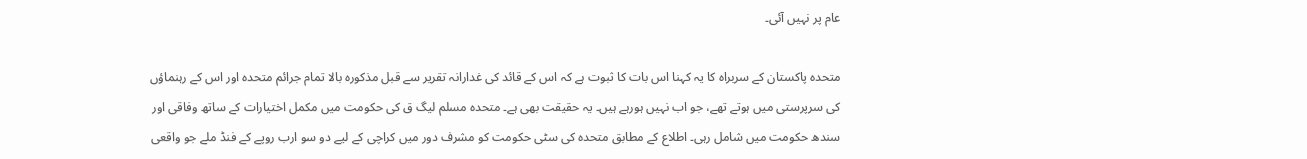عام پر نہیں آئی۔

متحدہ پاکستان کے سربراہ کا یہ کہنا اس بات کا ثبوت ہے کہ اس کے قائد کی غدارانہ تقریر سے قبل مذکورہ بالا تمام جرائم متحدہ اور اس کے رہنماؤں کی سرپرستی میں ہوتے تھے، جو اب نہیں ہورہے ہیں۔ یہ حقیقت بھی ہے۔ متحدہ مسلم لیگ ق کی حکومت میں مکمل اختیارات کے ساتھ وفاقی اور سندھ حکومت میں شامل رہی۔ اطلاع کے مطابق متحدہ کی سٹی حکومت کو مشرف دور میں کراچی کے لیے دو سو ارب روپے کے فنڈ ملے جو واقعی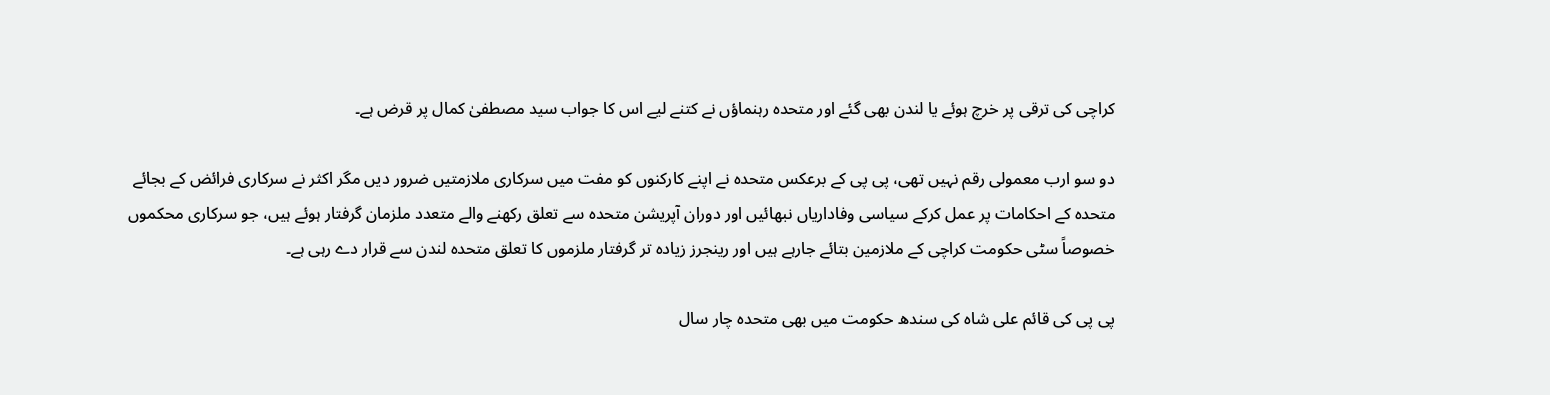کراچی کی ترقی پر خرچ ہوئے یا لندن بھی گئے اور متحدہ رہنماؤں نے کتنے لیے اس کا جواب سید مصطفیٰ کمال پر قرض ہے۔

دو سو ارب معمولی رقم نہیں تھی، پی پی کے برعکس متحدہ نے اپنے کارکنوں کو مفت میں سرکاری ملازمتیں ضرور دیں مگر اکثر نے سرکاری فرائض کے بجائے متحدہ کے احکامات پر عمل کرکے سیاسی وفاداریاں نبھائیں اور دوران آپریشن متحدہ سے تعلق رکھنے والے متعدد ملزمان گرفتار ہوئے ہیں، جو سرکاری محکموں خصوصاً سٹی حکومت کراچی کے ملازمین بتائے جارہے ہیں اور رینجرز زیادہ تر گرفتار ملزموں کا تعلق متحدہ لندن سے قرار دے رہی ہے۔

پی پی کی قائم علی شاہ کی سندھ حکومت میں بھی متحدہ چار سال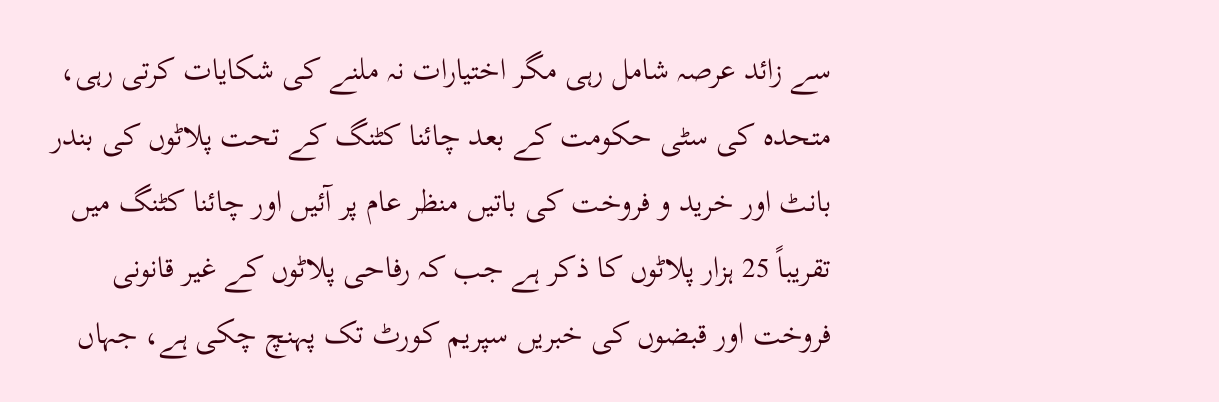سے زائد عرصہ شامل رہی مگر اختیارات نہ ملنے کی شکایات کرتی رہی، متحدہ کی سٹی حکومت کے بعد چائنا کٹنگ کے تحت پلاٹوں کی بندر بانٹ اور خرید و فروخت کی باتیں منظر عام پر آئیں اور چائنا کٹنگ میں تقریباً 25 ہزار پلاٹوں کا ذکر ہے جب کہ رفاحی پلاٹوں کے غیر قانونی فروخت اور قبضوں کی خبریں سپریم کورٹ تک پہنچ چکی ہے، جہاں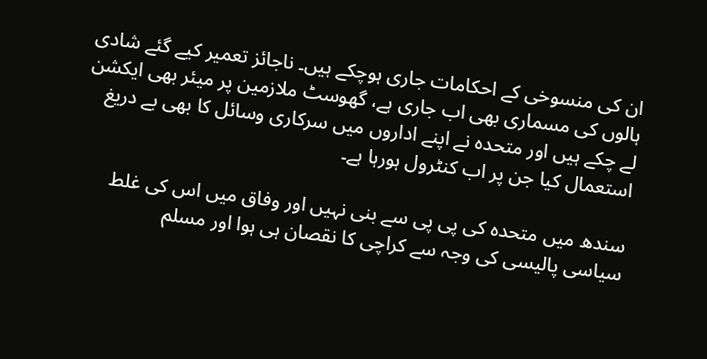ان کی منسوخی کے احکامات جاری ہوچکے ہیں۔ ناجائز تعمیر کیے گئے شادی ہالوں کی مسماری بھی اب جاری ہے، گھوسٹ ملازمین پر میئر بھی ایکشن لے چکے ہیں اور متحدہ نے اپنے اداروں میں سرکاری وسائل کا بھی بے دریغ استعمال کیا جن پر اب کنٹرول ہورہا ہے۔

سندھ میں متحدہ کی پی پی سے بنی نہیں اور وفاق میں اس کی غلط سیاسی پالیسی کی وجہ سے کراچی کا نقصان ہی ہوا اور مسلم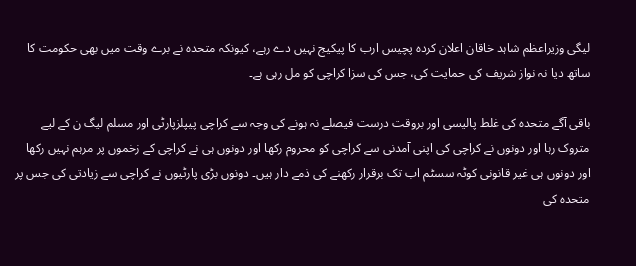لیگی وزیراعظم شاہد خاقان اعلان کردہ پچیس ارب کا پیکیج نہیں دے رہے، کیونکہ متحدہ نے برے وقت میں بھی حکومت کا ساتھ دیا نہ نواز شریف کی حمایت کی، جس کی سزا کراچی کو مل رہی ہے۔

باقی آگے متحدہ کی غلط پالیسی اور بروقت درست فیصلے نہ ہونے کی وجہ سے کراچی پیپلزپارٹی اور مسلم لیگ ن کے لیے متروک رہا اور دونوں نے کراچی کی اپنی آمدنی سے کراچی کو محروم رکھا اور دونوں ہی نے کراچی کے زخموں پر مرہم نہیں رکھا اور دونوں ہی غیر قانونی کوٹہ سسٹم اب تک برقرار رکھنے کی ذمے دار ہیں۔ دونوں بڑی پارٹیوں نے کراچی سے زیادتی کی جس پر متحدہ کی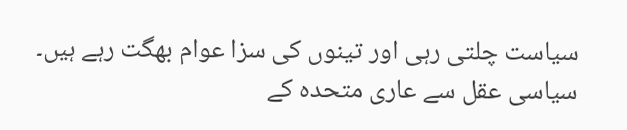سیاست چلتی رہی اور تینوں کی سزا عوام بھگت رہے ہیں۔ سیاسی عقل سے عاری متحدہ کے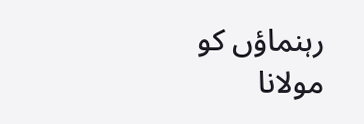رہنماؤں کو مولانا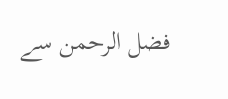فضل الرحمن سے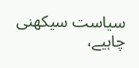سیاست سیکھنی چاہیے،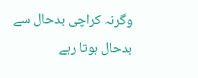وگرنہ کراچی بدحال سے بدحال ہوتا رہے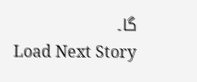گا۔
Load Next Story